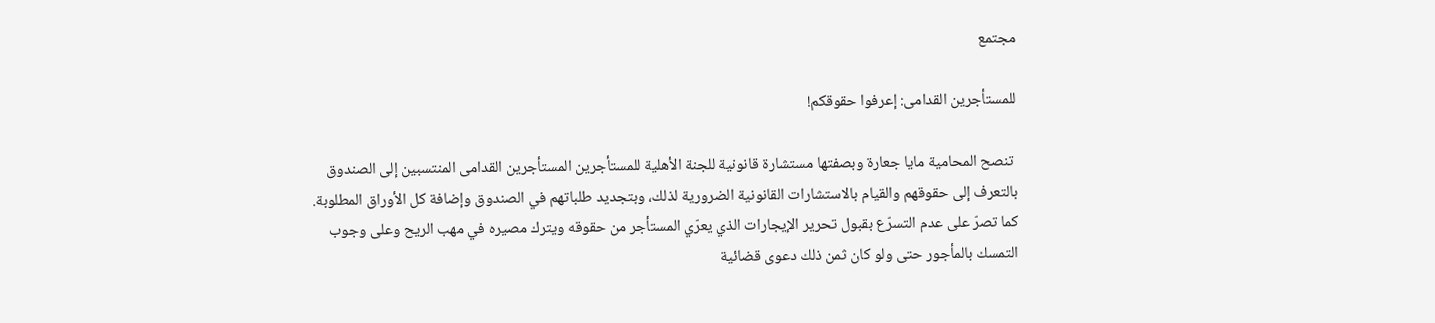مجتمع

للمستأجرين القدامى: إعرفوا حقوقكم!

 تنصح المحامية مايا جعارة وبصفتها مستشارة قانونية للجنة الأهلية للمستأجرين المستأجرين القدامى المنتسبين إلى الصندوق بالتعرف إلى حقوقهم والقيام بالاستشارات القانونية الضرورية لذلك، وبتجديد طلباتهم في الصندوق وإضافة كل الأوراق المطلوبة. كما تصرّ على عدم التسرّع بقبول تحرير الإيجارات الذي يعرّي المستأجر من حقوقه ويترك مصيره في مهب الريح وعلى وجوب التمسك بالمأجور حتى ولو كان ثمن ذلك دعوى قضائية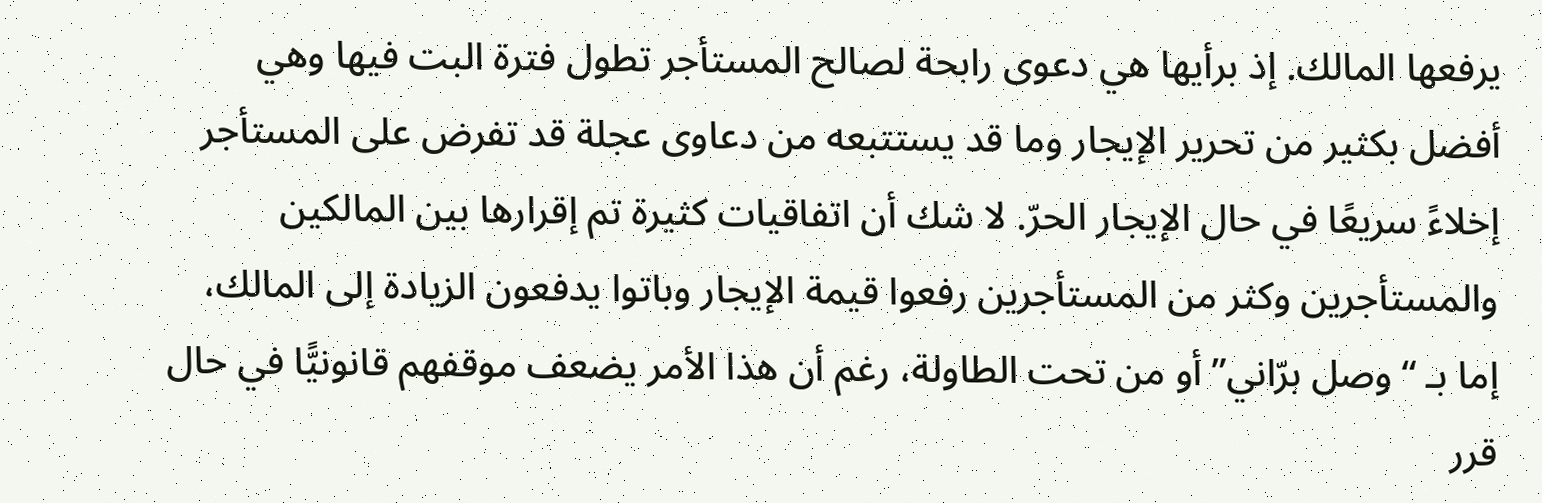يرفعها المالك. إذ برأيها هي دعوى رابحة لصالح المستأجر تطول فترة البت فيها وهي أفضل بكثير من تحرير الإيجار وما قد يستتبعه من دعاوى عجلة قد تفرض على المستأجر إخلاءً سريعًا في حال الإيجار الحرّ. لا شك أن اتفاقيات كثيرة تم إقرارها بين المالكين والمستأجرين وكثر من المستأجرين رفعوا قيمة الإيجار وباتوا يدفعون الزيادة إلى المالك، إما بـ “وصل برّاني” أو من تحت الطاولة، رغم أن هذا الأمر يضعف موقفهم قانونيًّا في حال قرر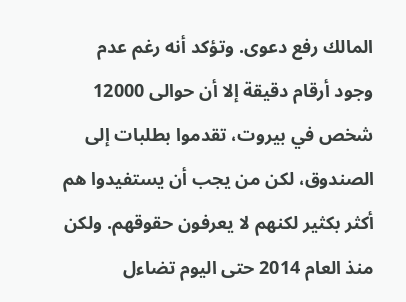المالك رفع دعوى. وتؤكد أنه رغم عدم وجود أرقام دقيقة إلا أن حوالى 12000 شخص في بيروت، تقدموا بطلبات إلى الصندوق، لكن من يجب أن يستفيدوا هم أكثر بكثير لكنهم لا يعرفون حقوقهم. ولكن منذ العام 2014 حتى اليوم تضاءل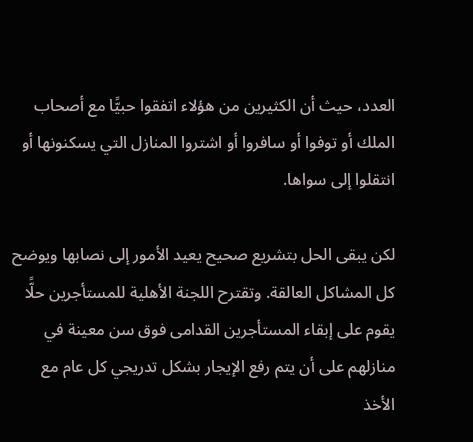العدد، حيث أن الكثيرين من هؤلاء اتفقوا حبيًّا مع أصحاب الملك أو توفوا أو سافروا أو اشتروا المنازل التي يسكنونها أو انتقلوا إلى سواها.

لكن يبقى الحل بتشريع صحيح يعيد الأمور إلى نصابها ويوضح كل المشاكل العالقة. وتقترح اللجنة الأهلية للمستأجرين حلًّا يقوم على إبقاء المستأجرين القدامى فوق سن معينة في منازلهم على أن يتم رفع الإيجار بشكل تدريجي كل عام مع الأخذ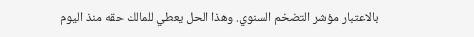بالاعتبار مؤشر التضخم السنوي. وهذا الحل يعطي للمالك حقه منذ اليوم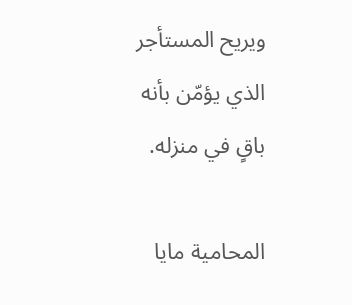ويريح المستأجر الذي يؤمّن بأنه باقٍ في منزله.

المحامية مايا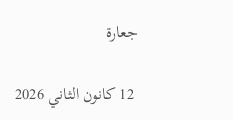جعارة

 12 كانون الثاني 2026